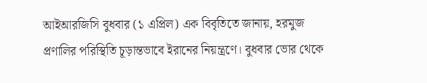আইআরজিসি বুধবার (১ এপ্রিল) এক বিবৃতিতে জানায়, হরমুজ প্রণালির পরিস্থিতি চূড়ান্তভাবে ইরানের নিয়ন্ত্রণে। বুধবার ভোর থেকে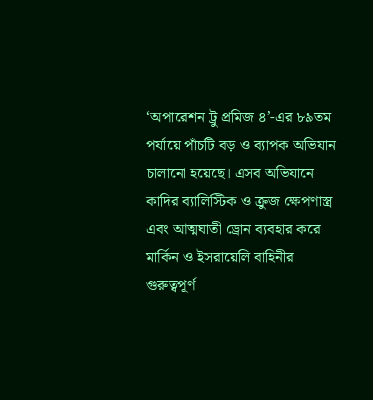‘অপারেশন ট্রু প্রমিজ ৪’-এর ৮৯তম পর্যায়ে পাঁচটি বড় ও ব্যাপক অভিযান চালানো হয়েছে। এসব অভিযানে কাদির ব্যালিস্টিক ও ক্রুজ ক্ষেপণাস্ত্র এবং আত্মঘাতী ড্রোন ব্যবহার করে মার্কিন ও ইসরায়েলি বাহিনীর গুরুত্বপূর্ণ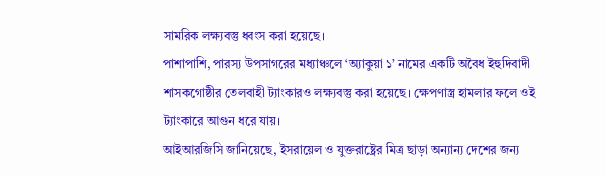সামরিক লক্ষ্যবস্তু ধ্বংস করা হয়েছে।
পাশাপাশি, পারস্য উপসাগরের মধ্যাঞ্চলে ‘অ্যাকুয়া ১’ নামের একটি অবৈধ ইহুদিবাদী শাসকগোষ্ঠীর তেলবাহী ট্যাংকারও লক্ষ্যবস্তু করা হয়েছে। ক্ষেপণাস্ত্র হামলার ফলে ওই ট্যাংকারে আগুন ধরে যায়।
আইআরজিসি জানিয়েছে, ইসরায়েল ও যুক্তরাষ্ট্রের মিত্র ছাড়া অন্যান্য দেশের জন্য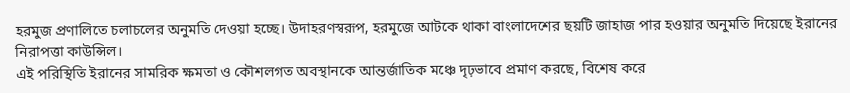হরমুজ প্রণালিতে চলাচলের অনুমতি দেওয়া হচ্ছে। উদাহরণস্বরূপ, হরমুজে আটকে থাকা বাংলাদেশের ছয়টি জাহাজ পার হওয়ার অনুমতি দিয়েছে ইরানের নিরাপত্তা কাউন্সিল।
এই পরিস্থিতি ইরানের সামরিক ক্ষমতা ও কৌশলগত অবস্থানকে আন্তর্জাতিক মঞ্চে দৃঢ়ভাবে প্রমাণ করছে, বিশেষ করে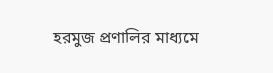হরমুজ প্রণালির মাধ্যমে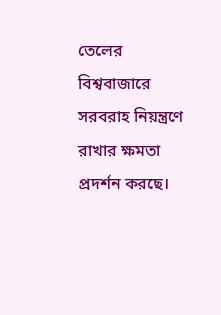তেলের বিশ্ববাজারে সরবরাহ নিয়ন্ত্রণে রাখার ক্ষমতা প্রদর্শন করছে।